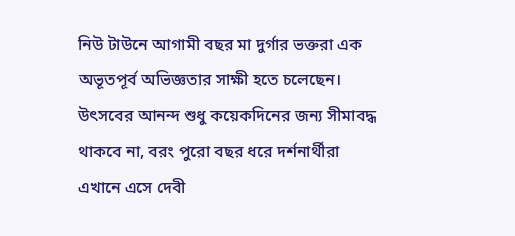নিউ টাউনে আগামী বছর মা দুর্গার ভক্তরা এক অভূতপূর্ব অভিজ্ঞতার সাক্ষী হতে চলেছেন। উৎসবের আনন্দ শুধু কয়েকদিনের জন্য সীমাবদ্ধ থাকবে না, বরং পুরো বছর ধরে দর্শনার্থীরা এখানে এসে দেবী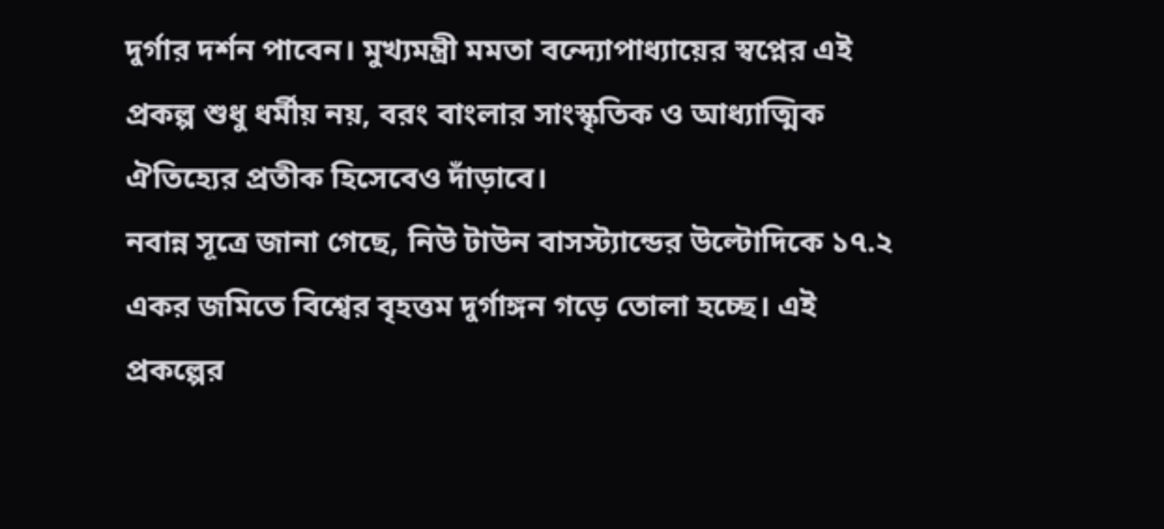দুর্গার দর্শন পাবেন। মুখ্যমন্ত্রী মমতা বন্দ্যোপাধ্যায়ের স্বপ্নের এই প্রকল্প শুধু ধর্মীয় নয়, বরং বাংলার সাংস্কৃতিক ও আধ্যাত্মিক ঐতিহ্যের প্রতীক হিসেবেও দাঁড়াবে।
নবান্ন সূত্রে জানা গেছে, নিউ টাউন বাসস্ট্যান্ডের উল্টোদিকে ১৭.২ একর জমিতে বিশ্বের বৃহত্তম দুর্গাঙ্গন গড়ে তোলা হচ্ছে। এই প্রকল্পের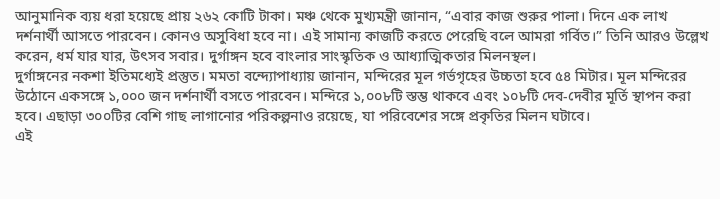আনুমানিক ব্যয় ধরা হয়েছে প্রায় ২৬২ কোটি টাকা। মঞ্চ থেকে মুখ্যমন্ত্রী জানান, “এবার কাজ শুরুর পালা। দিনে এক লাখ দর্শনার্থী আসতে পারবেন। কোনও অসুবিধা হবে না। এই সামান্য কাজটি করতে পেরেছি বলে আমরা গর্বিত।” তিনি আরও উল্লেখ করেন, ধর্ম যার যার, উৎসব সবার। দুর্গাঙ্গন হবে বাংলার সাংস্কৃতিক ও আধ্যাত্মিকতার মিলনস্থল।
দুর্গাঙ্গনের নকশা ইতিমধ্যেই প্রস্তুত। মমতা বন্দ্যোপাধ্যায় জানান, মন্দিরের মূল গর্ভগৃহের উচ্চতা হবে ৫৪ মিটার। মূল মন্দিরের উঠোনে একসঙ্গে ১,০০০ জন দর্শনার্থী বসতে পারবেন। মন্দিরে ১,০০৮টি স্তম্ভ থাকবে এবং ১০৮টি দেব-দেবীর মূর্তি স্থাপন করা হবে। এছাড়া ৩০০টির বেশি গাছ লাগানোর পরিকল্পনাও রয়েছে, যা পরিবেশের সঙ্গে প্রকৃতির মিলন ঘটাবে।
এই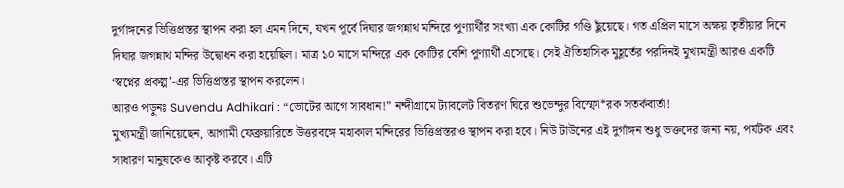দুর্গাঙ্গনের ভিত্তিপ্রস্তর স্থাপন করা হল এমন দিনে, যখন পূর্বে দিঘার জগন্নাথ মন্দিরে পুণ্যার্থীর সংখ্যা এক কোটির গণ্ডি ছুঁয়েছে। গত এপ্রিল মাসে অক্ষয় তৃতীয়ার দিনে দিঘার জগন্নাথ মন্দির উদ্বোধন করা হয়েছিল। মাত্র ১০ মাসে মন্দিরে এক কোটির বেশি পুণ্যার্থী এসেছে। সেই ঐতিহাসিক মুহূর্তের পরদিনই মুখ্যমন্ত্রী আরও একটি ‘স্বপ্নের প্রকল্প’-এর ভিত্তিপ্রস্তর স্থাপন করলেন।
আরও পড়ুনঃ Suvendu Adhikari : “ভোটের আগে সাবধান!” নন্দীগ্রামে ট্যাবলেট বিতরণ ঘিরে শুভেন্দুর বিস্ফো*রক সতর্কবার্তা!
মুখ্যমন্ত্রী জানিয়েছেন, আগামী ফেব্রুয়ারিতে উত্তরবঙ্গে মহাকাল মন্দিরের ভিত্তিপ্রস্তরও স্থাপন করা হবে। নিউ টাউনের এই দুর্গাঙ্গন শুধু ভক্তদের জন্য নয়, পর্যটক এবং সাধারণ মানুষকেও আকৃষ্ট করবে। এটি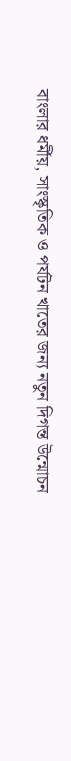বাংলার ধর্মীয়, সাংস্কৃতিক ও পর্যটন খাতের জন্য নতুন দিগন্ত উন্মোচন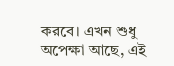করবে। এখন শুধু অপেক্ষা আছে, এই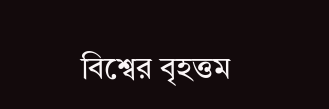বিশ্বের বৃহত্তম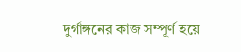দুর্গাঙ্গনের কাজ সম্পূর্ণ হয়ে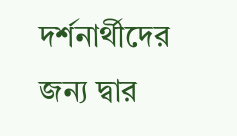দর্শনার্থীদের জন্য দ্বার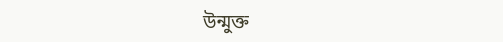উন্মুক্ত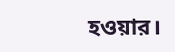হওয়ার।